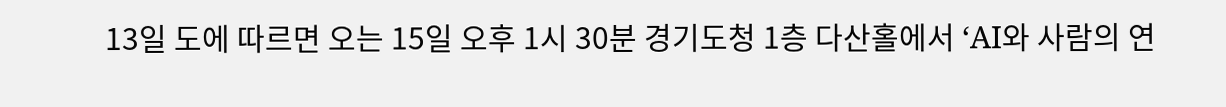13일 도에 따르면 오는 15일 오후 1시 30분 경기도청 1층 다산홀에서 ‘AI와 사람의 연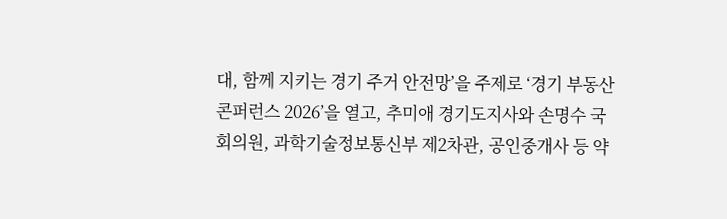대, 함께 지키는 경기 주거 안전망’을 주제로 ‘경기 부동산 콘퍼런스 2026’을 열고, 추미애 경기도지사와 손명수 국회의원, 과학기술정보통신부 제2차관, 공인중개사 등 약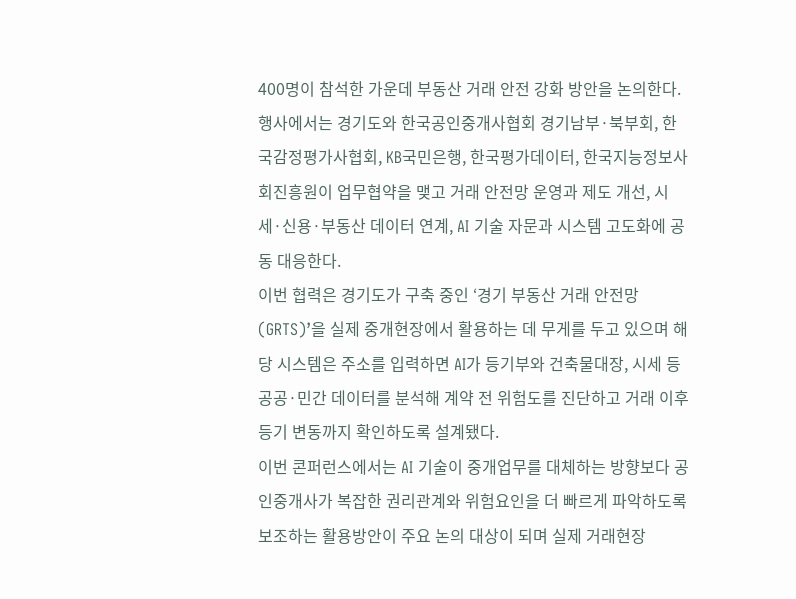400명이 참석한 가운데 부동산 거래 안전 강화 방안을 논의한다.
행사에서는 경기도와 한국공인중개사협회 경기남부·북부회, 한국감정평가사협회, KB국민은행, 한국평가데이터, 한국지능정보사회진흥원이 업무협약을 맺고 거래 안전망 운영과 제도 개선, 시세·신용·부동산 데이터 연계, AI 기술 자문과 시스템 고도화에 공동 대응한다.
이번 협력은 경기도가 구축 중인 ‘경기 부동산 거래 안전망(GRTS)’을 실제 중개현장에서 활용하는 데 무게를 두고 있으며 해당 시스템은 주소를 입력하면 AI가 등기부와 건축물대장, 시세 등 공공·민간 데이터를 분석해 계약 전 위험도를 진단하고 거래 이후 등기 변동까지 확인하도록 설계됐다.
이번 콘퍼런스에서는 AI 기술이 중개업무를 대체하는 방향보다 공인중개사가 복잡한 권리관계와 위험요인을 더 빠르게 파악하도록 보조하는 활용방안이 주요 논의 대상이 되며 실제 거래현장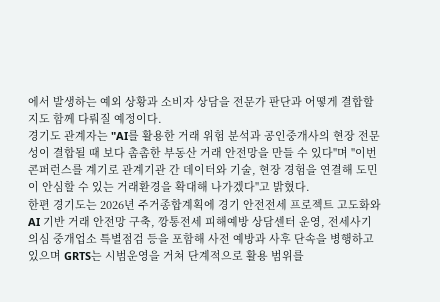에서 발생하는 예외 상황과 소비자 상담을 전문가 판단과 어떻게 결합할지도 함께 다뤄질 예정이다.
경기도 관계자는 "AI를 활용한 거래 위험 분석과 공인중개사의 현장 전문성이 결합될 때 보다 촘촘한 부동산 거래 안전망을 만들 수 있다"며 "이번 콘퍼런스를 계기로 관계기관 간 데이터와 기술, 현장 경험을 연결해 도민이 안심할 수 있는 거래환경을 확대해 나가겠다"고 밝혔다.
한편 경기도는 2026년 주거종합계획에 경기 안전전세 프로젝트 고도화와 AI 기반 거래 안전망 구축, 깡통전세 피해예방 상담센터 운영, 전세사기 의심 중개업소 특별점검 등을 포함해 사전 예방과 사후 단속을 병행하고 있으며 GRTS는 시범운영을 거쳐 단계적으로 활용 범위를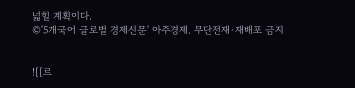넓힐 계획이다.
©'5개국어 글로벌 경제신문' 아주경제. 무단전재·재배포 금지


![[르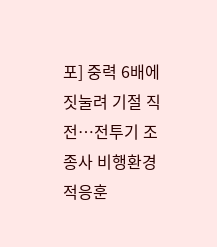포] 중력 6배에 짓눌려 기절 직전…전투기 조종사 비행환경 적응훈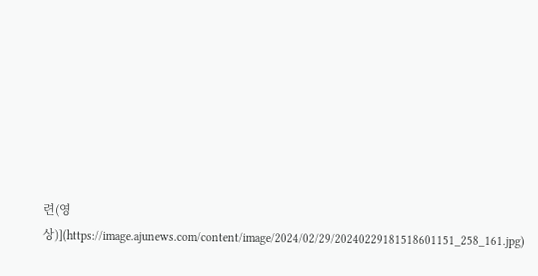련(영상)](https://image.ajunews.com/content/image/2024/02/29/20240229181518601151_258_161.jpg)